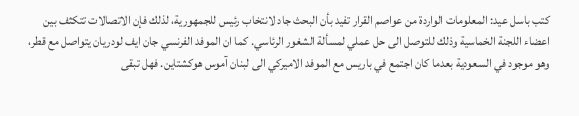كتب باسل عيد: المعلومات الواردة من عواصم القرار تفيد بأن البحث جاد لانتخاب رئيس للجمهورية، لذلك فإن الاتصالات تتكثف بين اعضاء اللجنة الخماسية وذلك للتوصل الى حل عملي لمسألة الشغور الرئاسي. كما ان الموفد الفرنسي جان ايف لودريان يتواصل مع قطر، وهو موجود في السعودية بعدما كان اجتمع في باريس مع الموفد الاميركي الى لبنان آموس هوكشتاين. فهل تبقى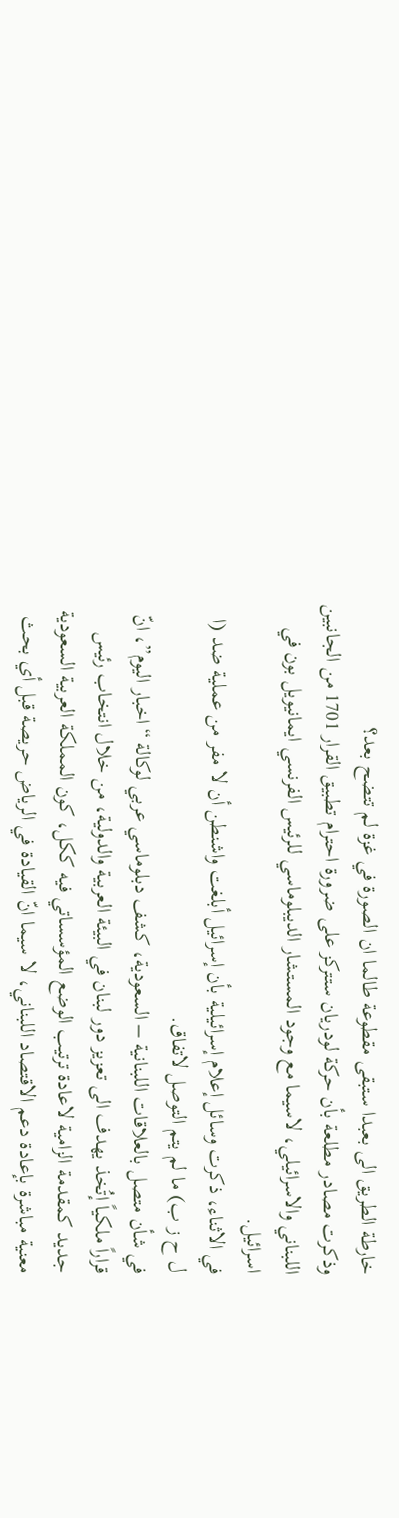خارطة الطريق الى بعبدا ستبقى مقطوعة طالما ان الصورة في غزة لم تتضح بعد؟
وذكرت مصادر مطلعة بأن حركة لودريان ستتركز على ضرورة احترام تطبيق القرار 1701 من الجانبين اللبناني والاسرائيلي، لاسيما مع وجود المستشار الديبلوماسي للرئيس الفرنسي ايمانيويل بون في اسرائيل.
في الاثناء، ذكرت وسائل إعلام إسرائيلية بأن إسرائيل أبلغت واشنطن أن لا مفر من عملية ضد (ا ل ح ز ب) ما لم يتم التوصل لاتفاق.
في شأن متصل بالعلاقات اللبنانية – السعودية، كشف دبلوماسي عربي لوكالة “اخبار اليوم”، انّ قراراً ملكياً إتُخذ يهدف الى تعزيز دور لبنان في البيئة العربية والدولية، من خلال انتخاب رئيس جديد كمقدمة الزامية لاعادة ترتيب الوضع المؤسساتي فيه ككل، كون المملكة العربية السعودية معنية مباشرة بإعادة دعم الاقتصاد اللبناني، لا سيما انّ القيادة في الرياض حريصة قبل أي بحث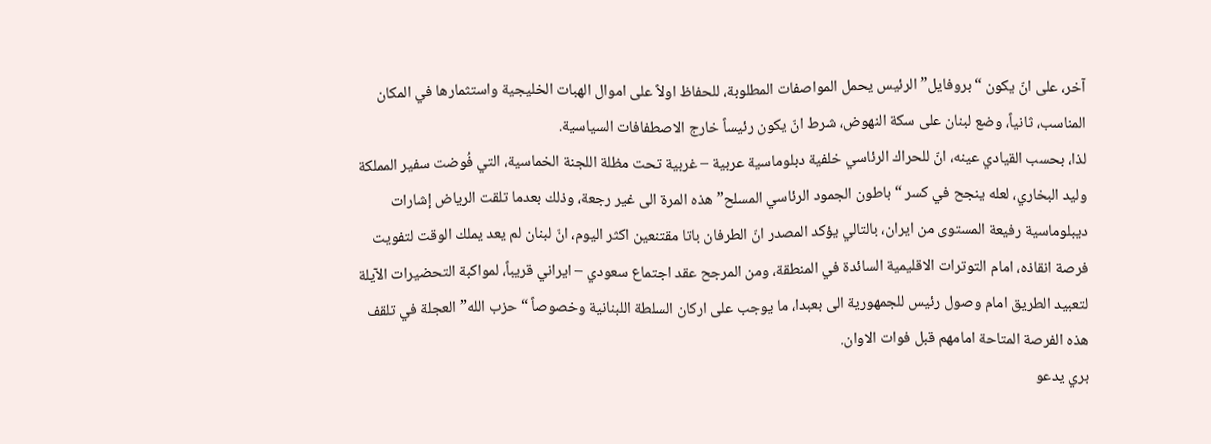آخر، على انّ يكون “بروفايل” الرئيس يحمل المواصفات المطلوبة، للحفاظ اولاً على اموال الهبات الخليجية واستثمارها في المكان المناسب، ثانياً، وضع لبنان على سكة النهوض، شرط انّ يكون رئيساً خارج الاصطفافات السياسية.
لذا، بحسب القيادي عينه، انّ للحراك الرئاسي خلفية دبلوماسية عربية – غربية تحت مظلة اللجنة الخماسية، التي فُوضت سفير المملكة وليد البخاري، لعله ينجح في كسر “باطون الجمود الرئاسي المسلح” هذه المرة الى غير رجعة، وذلك بعدما تلقت الرياض إشارات ديبلوماسية رفيعة المستوى من ايران، بالتالي يؤكد المصدر انّ الطرفان باتا مقتنعين اكثر اليوم، انّ لبنان لم يعد يملك الوقت لتفويت فرصة انقاذه، امام التوترات الاقليمية السائدة في المنطقة، ومن المرجح عقد اجتماع سعودي – ايراني قريباً، لمواكبة التحضيرات الآيلة لتعبيد الطريق امام وصول رئيس للجمهورية الى بعبدا، ما يوجب على اركان السلطة اللبنانية وخصوصاً “حزب الله” العجلة في تلقف هذه الفرصة المتاحة امامهم قبل فوات الاوان.
بري يدعو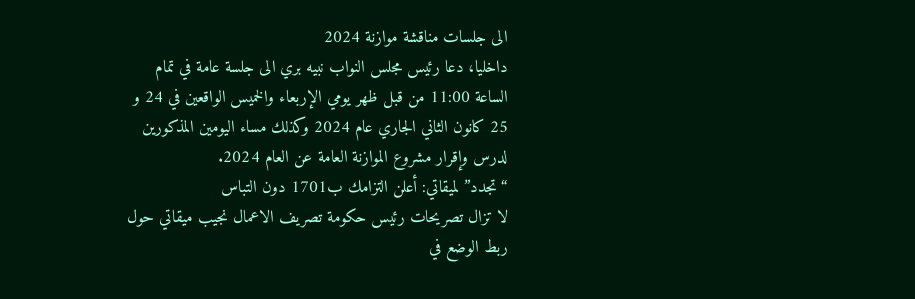الى جلسات مناقشة موازنة 2024
داخليا، دعا رئيس مجلس النواب نبيه بري الى جلسة عامة في تمام الساعة 11:00 من قبل ظهر يومي الإربعاء والخميس الواقعين في 24 و 25 كانون الثاني الجاري عام 2024 وكذلك مساء اليومين المذكورين لدرس وإقرار مشروع الموازنة العامة عن العام 2024.
“تجدد” لميقاتي: أعلن التزامك ب1701 دون التباس
لا تزال تصريحات رئيس حكومة تصريف الاعمال نجيب ميقاتي حول ربط الوضع في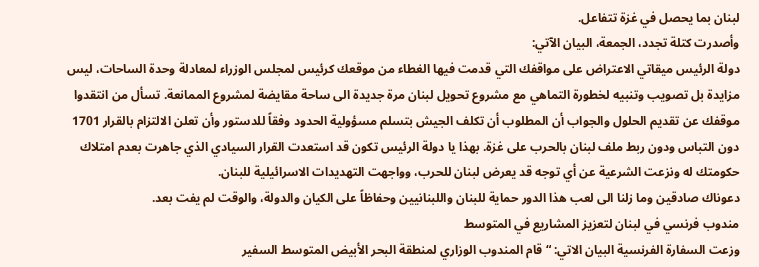لبنان بما يحصل في غزة تتفاعل.
وأصدرت كتلة تجدد، الجمعة، البيان الآتي:
دولة الرئيس ميقاتي الاعتراض على مواقفك التي قدمت فيها الغطاء من موقعك كرئيس لمجلس الوزراء لمعادلة وحدة الساحات، ليس مزايدة بل تصويب وتنبيه لخطورة التماهي مع مشروع تحويل لبنان مرة جديدة الى ساحة مقايضة لمشروع الممانعة. تسأل من انتقدوا موقفك عن تقديم الحلول والجواب أن المطلوب أن تكلف الجيش بتسلم مسؤولية الحدود وفقاً للدستور وأن تعلن الالتزام بالقرار 1701 دون التباس ودون ربط ملف لبنان بالحرب على غزة. بهذا يا دولة الرئيس تكون قد استعدت القرار السيادي الذي جاهرت بعدم امتلاك حكومتك له ونزعت الشرعية عن أي توجه قد يعرض لبنان للحرب، وواجهت التهديدات الاسرائيلية للبنان.
دعوناك صادقين وما زلنا الى لعب هذا الدور حماية للبنان واللبنانيين وحفاظاً على الكيان والدولة، والوقت لم يفت بعد.
مندوب فرنسي في لبنان لتعزيز المشاريع في المتوسط
وزعت السفارة الفرنسية البيان الاتي: “قام المندوب الوزاري لمنطقة البحر الأبيض المتوسط السفير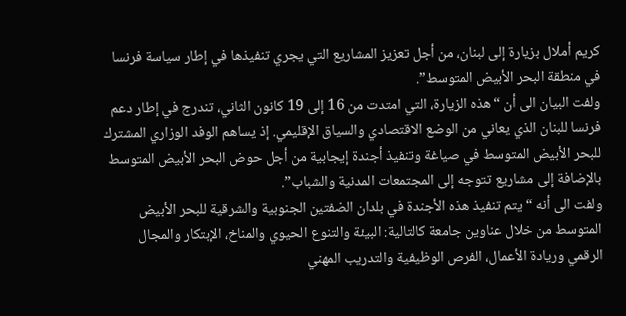كريم أملال بزيارة إلى لبنان، من أجل تعزيز المشاريع التي يجري تنفيذها في إطار سياسة فرنسا في منطقة البحر الأبيض المتوسط”.
ولفت البيان الى أن “هذه الزيارة، التي امتدت من 16 إلى 19 كانون الثاني، تندرج في إطار دعم فرنسا للبنان الذي يعاني من الوضع الاقتصادي والسياق الإقليمي. إذ يساهم الوفد الوزاري المشترك للبحر الأبيض المتوسط في صياغة وتنفيذ أجندة إيجابية من أجل حوض البحر الأبيض المتوسط بالإضافة إلى مشاريع تتوجه إلى المجتمعات المدنية والشباب”.
ولفت الى أنه “يتم تنفيذ هذه الأجندة في بلدان الضفتين الجنوبية والشرقية للبحر الأبيض المتوسط من خلال عناوين جامعة كالتالية: البيئة والتنوع الحيوي والمناخ، الإبتكار والمجال الرقمي وريادة الأعمال، الفرص الوظيفية والتدريب المهني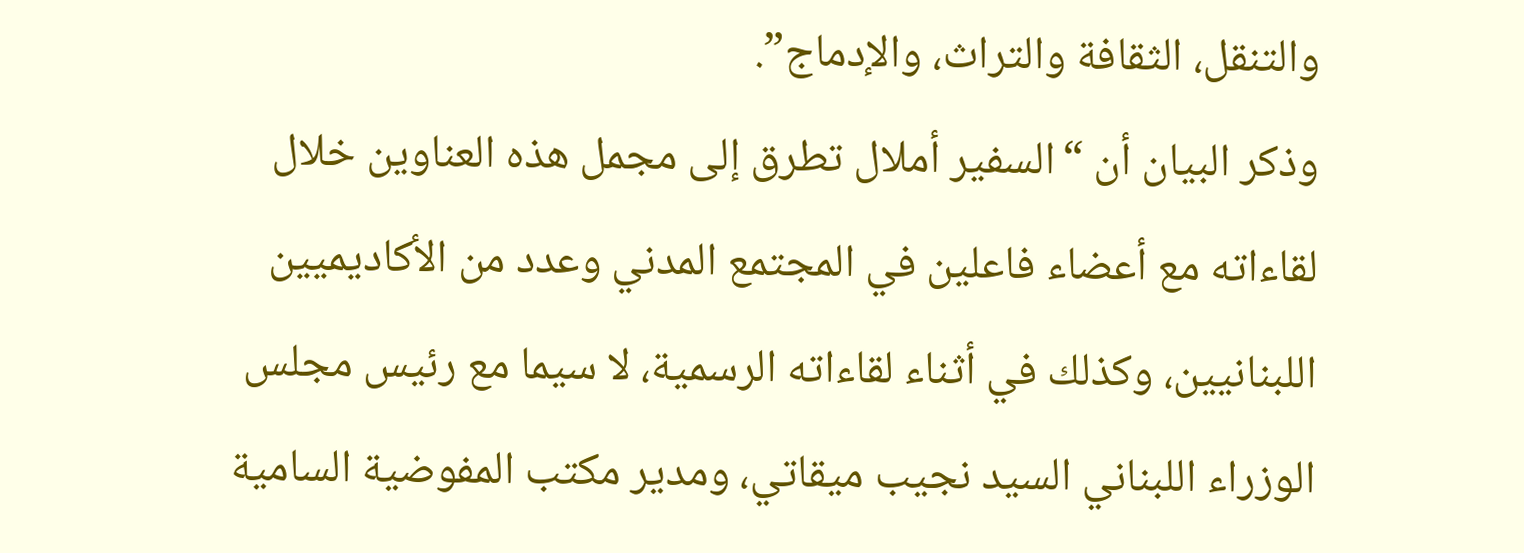والتنقل، الثقافة والتراث، والإدماج”.
وذكر البيان أن “السفير أملال تطرق إلى مجمل هذه العناوين خلال لقاءاته مع أعضاء فاعلين في المجتمع المدني وعدد من الأكاديميين اللبنانيين، وكذلك في أثناء لقاءاته الرسمية، لا سيما مع رئيس مجلس الوزراء اللبناني السيد نجيب ميقاتي، ومدير مكتب المفوضية السامية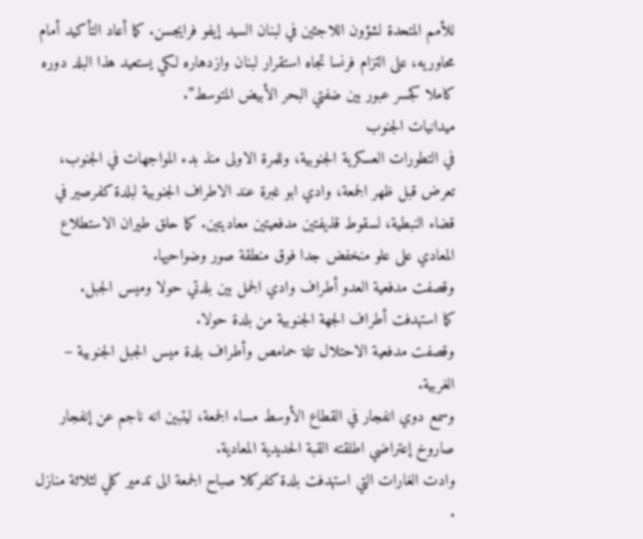للأمم المتحدة لشؤون اللاجئين في لبنان السيد إيفو فرايجسن. كما أعاد التأكيد أمام محاوريه، على التزام فرنسا تجاه استقرار لبنان وازدهاره لكي يستعيد هذا البلد دوره كاملا كجسر عبور بين ضفتي البحر الأبيض المتوسط”.
ميدانيات الجنوب
في التطورات العسكرية الجنوبية، وللمرة الاولى منذ بدء المواجهات في الجنوب، تعرض قبل ظهر الجمعة، وادي ابو غبرة عند الاطراف الجنوبية لبلدة كفرصير في قضاء النبطية، لسقوط قذيفتين مدفعيتين معاديتين. كما حلق طيران الاستطلاع المعادي على علو منخفض جدا فوق منطقة صور وضواحيها.
وقصفت مدفعية العدو أطراف وادي الجمل بين بلدتي حولا وميس الجبل.
كما استهدفت أطراف الجهة الجنوبية من بلدة حولا.
وقصفت مدفعية الاحتلال تلة حمامص وأطراف بلدة ميس الجبل الجنوبية – الغربية.
وسمع دوي انفجار في القطاع الأوسط مساء الجمعة، ليتبين انه ناجم عن إنفجار صاروخ إعتراضي اطلقته القبة الحديدية المعادية.
وادت الغارات التي استهدفت بلدة كفركلا صباح الجمعة الى تدمير كلي لثلاثة منازل .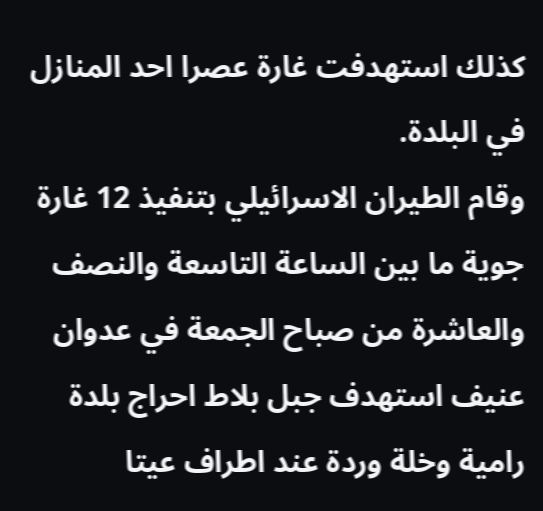كذلك استهدفت غارة عصرا احد المنازل في البلدة.
وقام الطيران الاسرائيلي بتنفيذ 12 غارة جوية ما بين الساعة التاسعة والنصف والعاشرة من صباح الجمعة في عدوان عنيف استهدف جبل بلاط احراج بلدة رامية وخلة وردة عند اطراف عيتا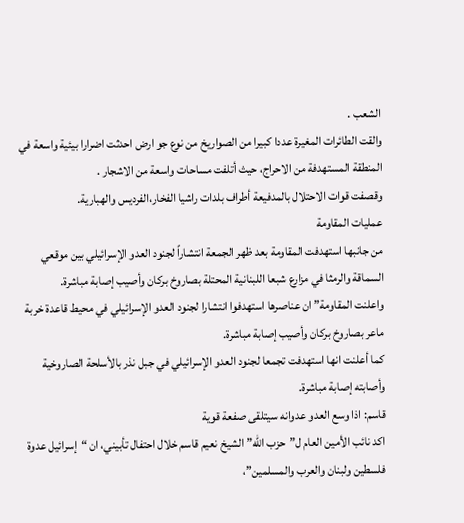الشعب .
والقت الطائرات المغيرة عددا كبيرا من الصواريخ من نوع جو ارض احدثت اضرارا بيئية واسعة في المنطقة المستهدفة من الاحراج، حيث أتلفت مساحات واسعة من الاشجار .
وقصفت قوات الاحتلال بالمدفيعة أطراف بلدات راشيا الفخار،الفرديس والهبارية.
عمليات المقاومة
من جانبها استهدفت المقاومة بعد ظهر الجمعة انتشاراً لجنود العدو الإسرائيلي بين موقعي السماقة والرمثا في مزارع شبعا اللبنانية المحتلة بصاروخ بركان وأصيب إصابة مباشرة.
واعلنت المقاومة” ان عناصرها استهدفوا انتشارا لجنود العدو الإسرائيلي في محيط قاعدة خربة ماعر بصاروخ بركان وأصيب إصابة مباشرة.
كما أعلنت انها استهدفت تجمعا لجنود العدو الإسرائيلي في جبل نذر بالأسلحة الصاروخية وأصابته إصابة مباشرة.
قاسم: اذا وسع العدو عدوانه سيتلقى صفعة قوية
اكد نائب الأمين العام ل”حزب الله” الشيخ نعيم قاسم خلال احتفال تأبيني، ان “إسرائيل عدوة فلسطين ولبنان والعرب والمسلمين”،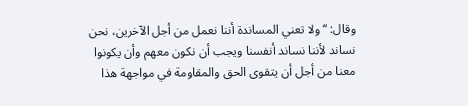وقال: “ولا تعني المساندة أننا نعمل من أجل الآخرين، نحن نساند لأننا نساند أنفسنا ويجب أن نكون معهم وأن يكونوا معنا من أجل أن يتقوى الحق والمقاومة في مواجهة هذا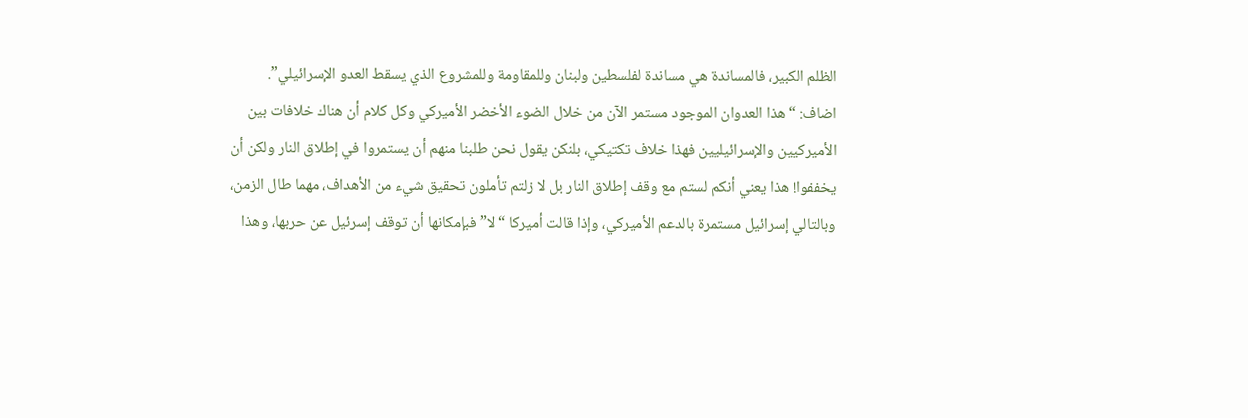الظلم الكبير، فالمساندة هي مساندة لفلسطين ولبنان وللمقاومة وللمشروع الذي يسقط العدو الإسرائيلي”.
اضاف: “هذا العدوان الموجود مستمر الآن من خلال الضوء الأخضر الأميركي وكل كلام أن هناك خلافات بين الأميركيين والإسرائيليين فهذا خلاف تكتيكي، بلنكن يقول نحن طلبنا منهم أن يستمروا في إطلاق النار ولكن أن يخففوا! هذا يعني أنكم لستم مع وقف إطلاق النار بل لا زلتم تأملون تحقيق شيء من الأهداف، مهما طال الزمن، وبالتالي إسرائيل مستمرة بالدعم الأميركي، وإذا قالت أميركا “لا” فبإمكانها أن توقف إسرئيل عن حربها، وهذا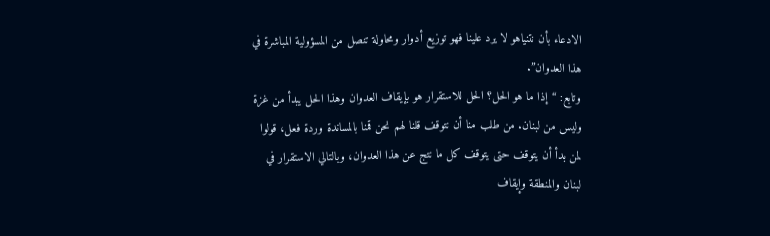الادعاء بأن نتنياهو لا يرد علينا فهو توزيع أدوار ومحاولة تنصل من المسؤولية المباشرة في هذا العدوان”.
وتابع: “إذا ما هو الحل؟ الحل للاستقرار هو بإيقاف العدوان وهذا الحل يبدأ من غزة وليس من لبنان. من طلب منا أن نتوقف قلنا لهم نحن قمنا بالمساندة وردة فعل، قولوا لمن بدأ أن يتوقف حتى يتوقف كل ما نتج عن هذا العدوان، وبالتالي الاستقرار في لبنان والمنطقة وإيقاف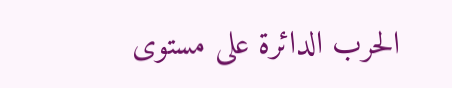الحرب الدائرة على مستوى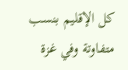كل الإقليم بنسب متفاوتة وفي غزة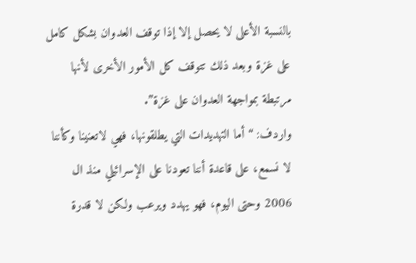بالنسبة الأعلى لا يحصل إلا إذا توقف العدوان بشكل كامل على غزة وبعد ذلك تتوقف كل الأمور الأخرى لأنها مرتبطة بمواجهة العدوان على غزة”.
واردف: “أما التهديدات التي يطلقونها، فهي لاتعنينا وكأننا لا نسمع، على قاعدة أننا تعودنا على الإسرائيلي منذ ال 2006 وحتى اليوم، فهو يهدد ويرعب ولكن لا قدرة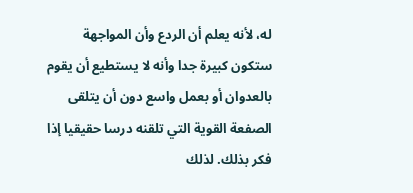له، لأنه يعلم أن الردع وأن المواجهة ستكون كبيرة جدا وأنه لا يستطيع أن يقوم بالعدوان أو بعمل واسع دون أن يتلقى الصفعة القوية التي تلقنه درسا حقيقيا إذا فكر بذلك. لذلك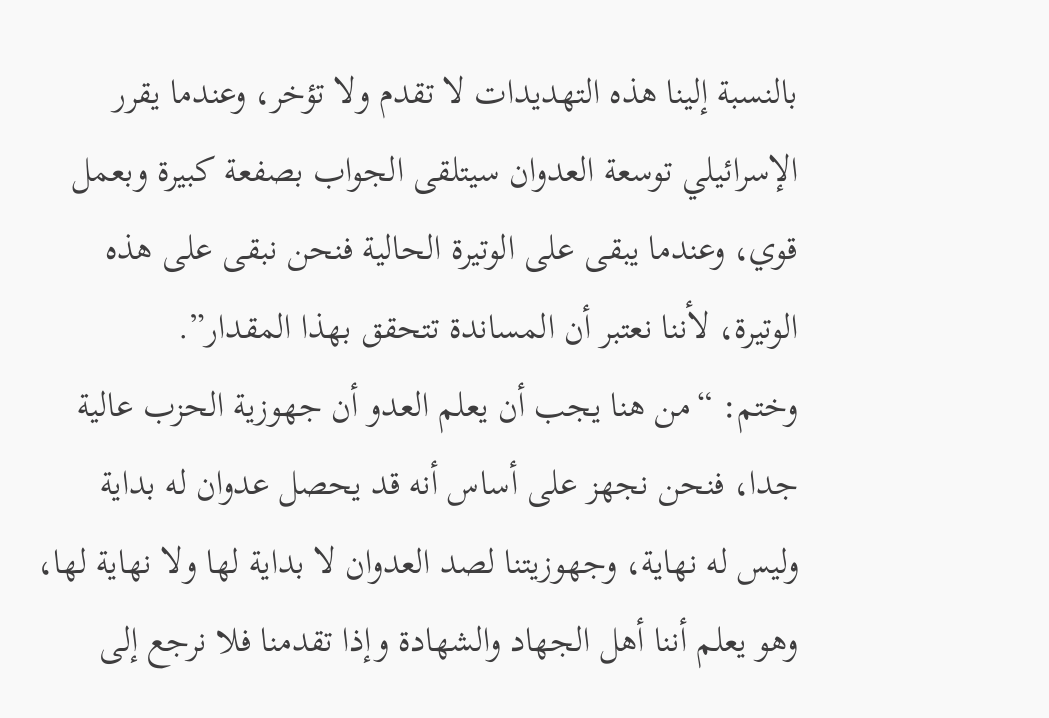بالنسبة إلينا هذه التهديدات لا تقدم ولا تؤخر، وعندما يقرر الإسرائيلي توسعة العدوان سيتلقى الجواب بصفعة كبيرة وبعمل قوي، وعندما يبقى على الوتيرة الحالية فنحن نبقى على هذه الوتيرة، لأننا نعتبر أن المساندة تتحقق بهذا المقدار”.
وختم: “من هنا يجب أن يعلم العدو أن جهوزية الحزب عالية جدا، فنحن نجهز على أساس أنه قد يحصل عدوان له بداية وليس له نهاية، وجهوزيتنا لصد العدوان لا بداية لها ولا نهاية لها، وهو يعلم أننا أهل الجهاد والشهادة وإذا تقدمنا فلا نرجع إلى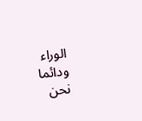الوراء ودائما نحن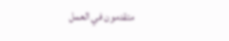متقدمون في العمل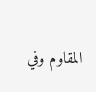المقاوم وفي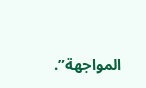المواجهة”.